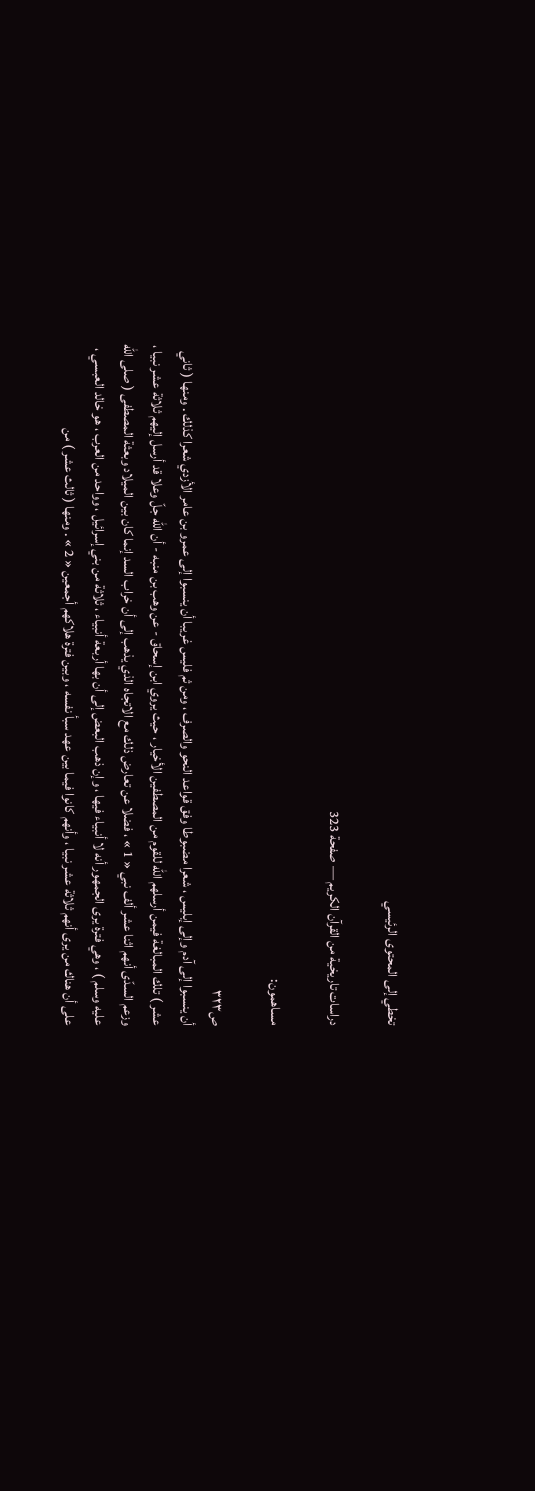تخطي إلى المحتوى الرئيسي

دراسات تاريخية من القرآن الكريم — صفحة 323

مساهمون:

ص٣٢٣
أن ينسبوا إلى آدم وإلى إبليس ، شعرا مضبوطا وفق قواعد النحو والصرف ، ومن ثم فليس غريبا أن ينسبوا إلى عمرو بن عامر الأزدي شعرا كذلك . ومنها ( ثاني عشر ) تلك المبالغة فيمن أرسلهم اللّه للقوم من المصطفين الأخيار ، حيث يروي ابن إسحاق - عن وهب بن منبه - أن اللّه جلّ وعلا قد أرسل إليهم ثلاثة عشر نبيا ، وزعم السدّى أنهم اثنا عشر ألف نبي « 1 » ، فضلا عن تعارض ذلك مع الاتجاه الذي يذهب إلى أن خراب السد إنما كان بين الميلاد وبعثة المصطفى ( صلى اللّه عليه وسلم ) ، وهي فترة يرى الجمهور أنه لا أنبياء فيها ، وإن ذهب البعض إلى أن بها أربعة أنبياء ، ثلاثة من بني إسرائيل ، وواحد من العرب ، هو خالد العبسي ، على أن هناك من يرى أنهم ثلاثة عشر نبيا ، وأنهم كانوا فيما بين عهد سبأ نفسه ، وبين فترة هلاكهم أجمعين « 2 » . ومنها ( ثالث عشر ) من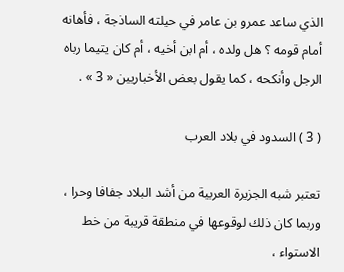الذي ساعد عمرو بن عامر في حيلته الساذجة ، فأهانه أمام قومه ؟ هل ولده ، أم ابن أخيه ، أم كان يتيما رباه الرجل وأنكحه ، كما يقول بعض الأخباريين « 3 » .

( 3 ) السدود في بلاد العرب

تعتبر شبه الجزيرة العربية من أشد البلاد جفافا وحرا ، وربما كان ذلك لوقوعها في منطقة قريبة من خط الاستواء ،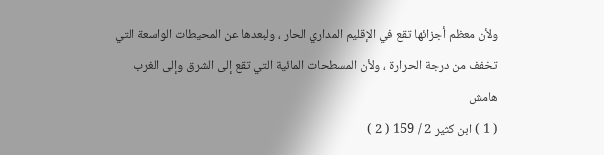ولأن معظم أجزائها تقع في الإقليم المداري الحار ، ولبعدها عن المحيطات الواسعة التي تخفف من درجة الحرارة ، ولأن المسطحات المائية التي تقع إلى الشرق وإلى الغرب
هامش
( 1 ) ابن كثير 2 / 159 ( 2 )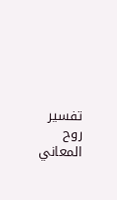تفسير روح المعاني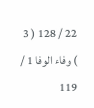22 / 128 ( 3 ) وفاء الوفا 1 / 119